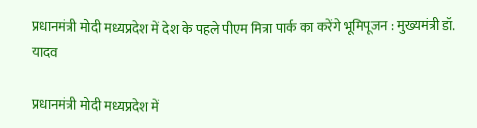प्रधानमंत्री मोदी मध्यप्रदेश में देश के पहले पीएम मित्रा पार्क का करेंगे भूमिपूजन : मुख्यमंत्री डॉ. यादव

प्रधानमंत्री मोदी मध्यप्रदेश में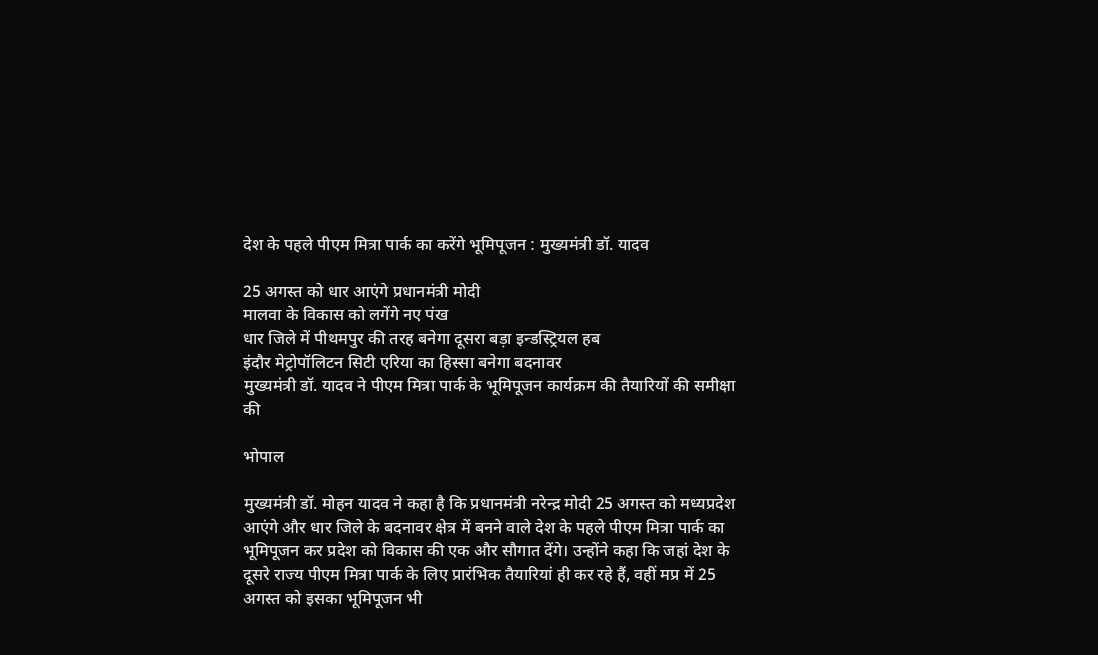देश के पहले पीएम मित्रा पार्क का करेंगे भूमिपूजन : मुख्यमंत्री डॉ. यादव

25 अगस्त को धार आएंगे प्रधानमंत्री मोदी
मालवा के विकास को लगेंगे नए पंख
धार जिले में पीथमपुर की तरह बनेगा दूसरा बड़ा इन्डस्ट्रियल हब
इंदौर मेट्रोपॉलिटन सिटी एरिया का हिस्सा बनेगा बदनावर
मुख्यमंत्री डॉ. यादव ने पीएम मित्रा पार्क के भूमिपूजन कार्यक्रम की तैयारियों की समीक्षा की

भोपाल

मुख्यमंत्री डॉ. मोहन यादव ने कहा है कि प्रधानमंत्री नरेन्द्र मोदी 25 अगस्त को मध्यप्रदेश आएंगे और धार जिले के बदनावर क्षेत्र में बनने वाले देश के पहले पीएम मित्रा पार्क का भूमिपूजन कर प्रदेश को विकास की एक और सौगात देंगे। उन्होंने कहा कि जहां देश के दूसरे राज्य पीएम मित्रा पार्क के लिए प्रारंभिक तैयारियां ही कर रहे हैं, वहीं मप्र में 25 अगस्त को इसका भूमिपूजन भी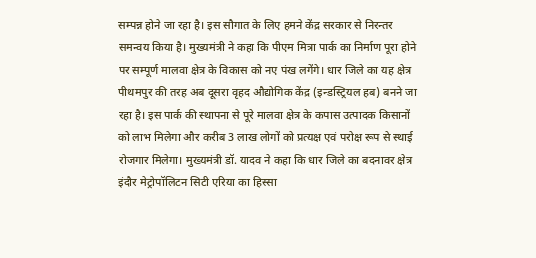सम्पन्न होने जा रहा है। इस सौगात के लिए हमने केंद्र सरकार से निरन्तर समन्वय किया है। मुख्यमंत्री ने कहा कि पीएम मित्रा पार्क का निर्माण पूरा होने पर सम्पूर्ण मालवा क्षेत्र के विकास को नए पंख लगेंगे। धार जिले का यह क्षेत्र पीथमपुर की तरह अब दूसरा वृहद औद्योगिक केंद्र (इन्डस्ट्रियल हब) बनने जा रहा है। इस पार्क की स्थापना से पूरे मालवा क्षेत्र के कपास उत्पादक किसानों को लाभ मिलेगा और करीब 3 लाख लोगों को प्रत्यक्ष एवं परोक्ष रूप से स्थाई रोजगार मिलेगा। मुख्यमंत्री डॉ. यादव ने कहा कि धार जिले का बदनावर क्षेत्र इंदौर मेट्रोपॉलिटन सिटी एरिया का हिस्सा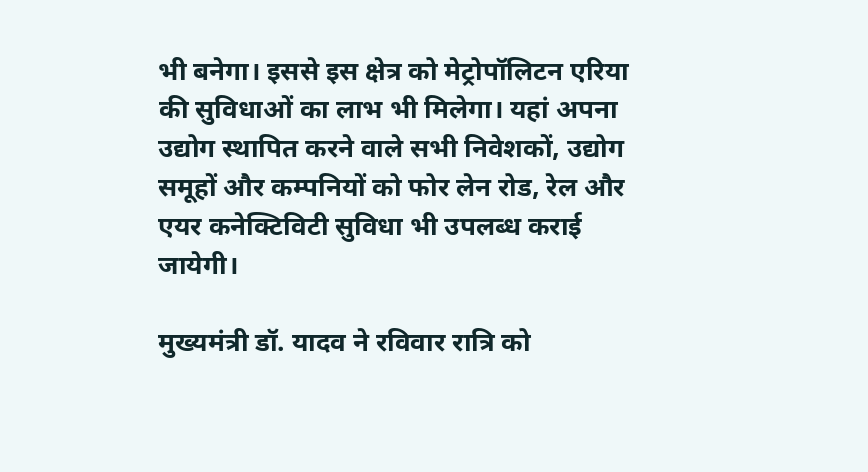भी बनेगा। इससे इस क्षेत्र को मेट्रोपॉलिटन एरिया की सुविधाओं का लाभ भी मिलेगा। यहां अपना उद्योग स्थापित करने वाले सभी निवेशकों, उद्योग समूहों और कम्पनियों को फोर लेन रोड, रेल और एयर कनेक्टिविटी सुविधा भी उपलब्ध कराई जायेगी।

मुख्यमंत्री डॉ. यादव ने रविवार रात्रि को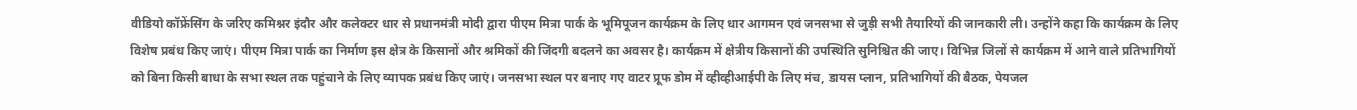वीडियो कॉफ्रेंसिंग के जरिए कमिश्नर इंदौर और कलेक्टर धार से प्रधानमंत्री मोदी द्वारा पीएम मित्रा पार्क के भूमिपूजन कार्यक्रम के लिए धार आगमन एवं जनसभा से जुड़ी सभी तैयारियों की जानकारी ली। उन्होंने कहा कि कार्यक्रम के लिए विशेष प्रबंध किए जाएं। पीएम मित्रा पार्क का निर्माण इस क्षेत्र के किसानों और श्रमिकों की जिंदगी बदलने का अवसर है। कार्यक्रम में क्षेत्रीय किसानों की उपस्थिति सुनिश्चित की जाए। विभिन्न जिलों से कार्यक्रम में आने वाले प्रतिभागियों को बिना किसी बाधा के सभा स्थल तक पहुंचाने के लिए व्यापक प्रबंध किए जाएं। जनसभा स्थल पर बनाए गए वाटर प्रूफ डोम में व्हीव्हीआईपी के लिए मंच, डायस प्लान, प्रतिभागियों की बैठक, पेयजल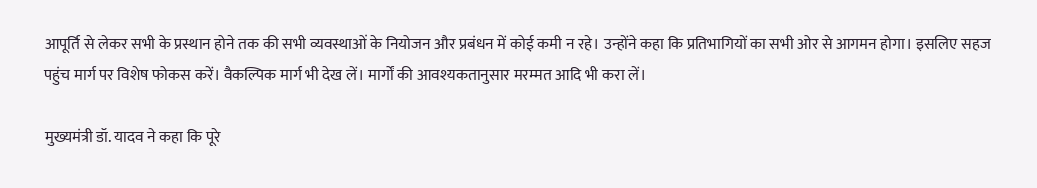आपूर्ति से लेकर सभी के प्रस्थान होने तक की सभी व्यवस्थाओं के नियोजन और प्रबंधन में कोई कमी न रहे। उन्होंने कहा कि प्रतिभागियों का सभी ओर से आगमन होगा। इसलिए सहज पहुंच मार्ग पर विशेष फोकस करें। वैकल्पिक मार्ग भी देख लें। मार्गों की आवश्यकतानुसार मरम्मत आदि भी करा लें।

मुख्यमंत्री डॉ. यादव ने कहा कि पूरे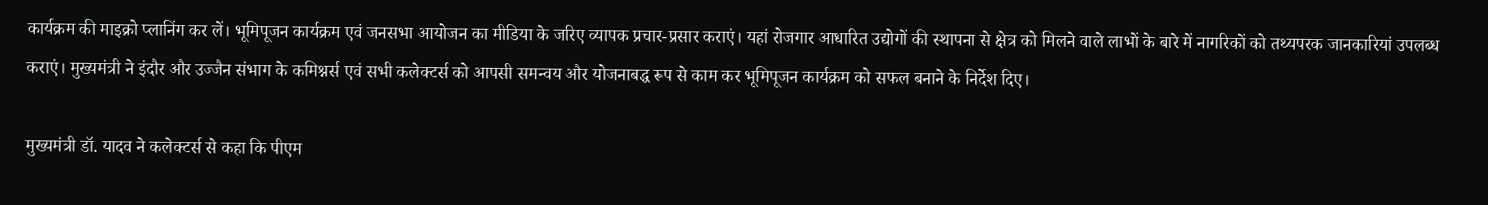कार्यक्रम की माइक्रो प्लानिंग कर लें। भूमिपूजन कार्यक्रम एवं जनसभा आयोजन का मीडिया के जरिए व्यापक प्रचार-प्रसार कराएं। यहां रोजगार आधारित उद्योगों की स्थापना से क्षेत्र को मिलने वाले लाभों के बारे में नागरिकों को तथ्यपरक जानकारियां उपलब्ध कराएं। मुख्यमंत्री ने इंदौर और उज्जैन संभाग के कमिश्नर्स एवं सभी कलेक्टर्स को आपसी समन्वय और योजनाबद्ध रूप से काम कर भूमिपूजन कार्यक्रम को सफल बनाने के निर्देश दिए।

मुख्यमंत्री डॉ. यादव ने कलेक्टर्स से कहा कि पीएम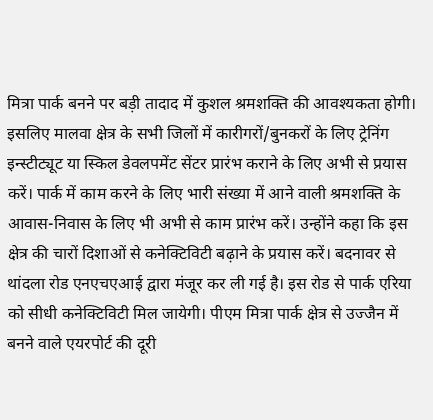मित्रा पार्क बनने पर बड़ी तादाद में कुशल श्रमशक्ति की आवश्यकता होगी। इसलिए मालवा क्षेत्र के सभी जिलों में कारीगरों/बुनकरों के लिए ट्रेनिंग इन्स्टीट्यूट या स्किल डेवलपमेंट सेंटर प्रारंभ कराने के लिए अभी से प्रयास करें। पार्क में काम करने के लिए भारी संख्या में आने वाली श्रमशक्ति के आवास-निवास के लिए भी अभी से काम प्रारंभ करें। उन्होंने कहा कि इस क्षेत्र की चारों दिशाओं से कनेक्टिविटी बढ़ाने के प्रयास करें। बदनावर से थांदला रोड एनएचएआई द्वारा मंजूर कर ली गई है। इस रोड से पार्क एरिया को सीधी कनेक्टिविटी मिल जायेगी। पीएम मित्रा पार्क क्षेत्र से उज्जैन में बनने वाले एयरपोर्ट की दूरी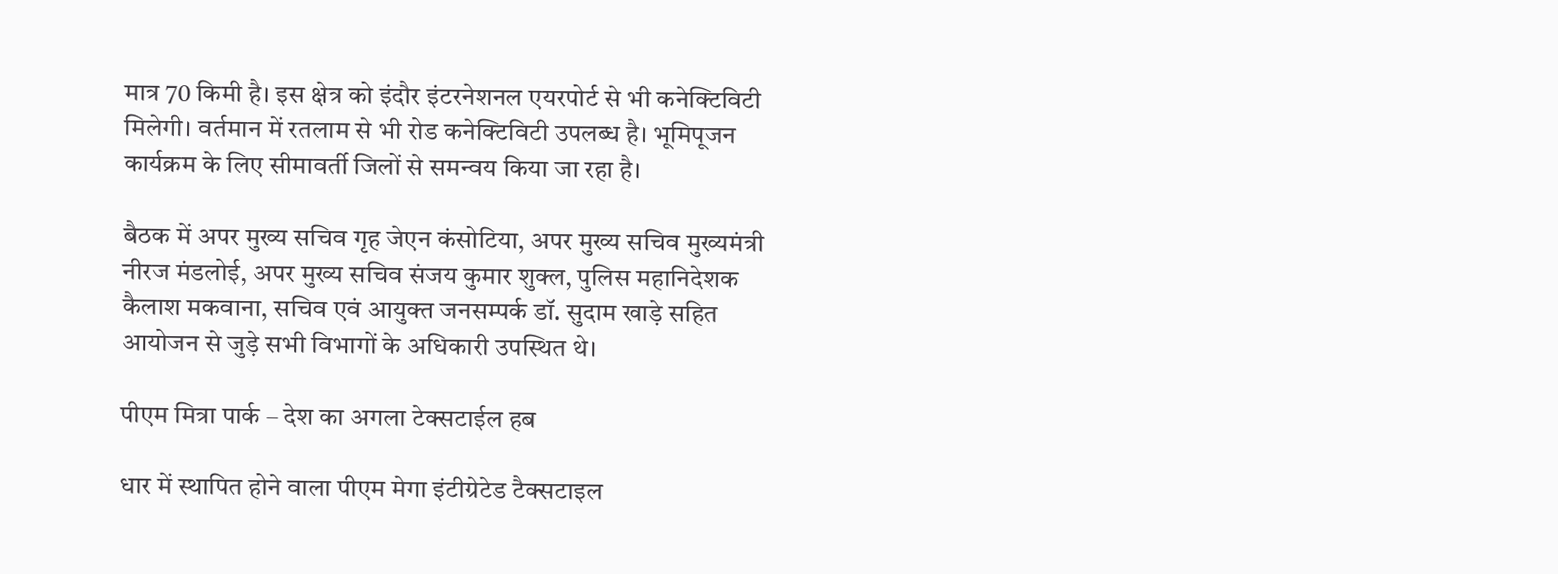मात्र 70 किमी है। इस क्षेत्र को इंदौर इंटरनेशनल एयरपोर्ट से भी कनेक्टिविटी मिलेगी। वर्तमान में रतलाम से भी रोड कनेक्टिविटी उपलब्ध है। भूमिपूजन कार्यक्रम के लिए सीमावर्ती जिलों से समन्वय किया जा रहा है।

बैठक में अपर मुख्य सचिव गृह जेएन कंसोटिया, अपर मुख्य सचिव मुख्यमंत्री नीरज मंडलोई, अपर मुख्य सचिव संजय कुमार शुक्ल, पुलिस महानिदेशक कैलाश मकवाना, सचिव एवं आयुक्त जनसम्पर्क डॉ. सुदाम खाड़े सहित आयोजन से जुड़े सभी विभागों के अधिकारी उपस्थित थे।

पीएम मित्रा पार्क – देश का अगला टेक्सटाईल हब

धार में स्थापित होने वाला पीएम मेगा इंटीग्रेटेड टैक्सटाइल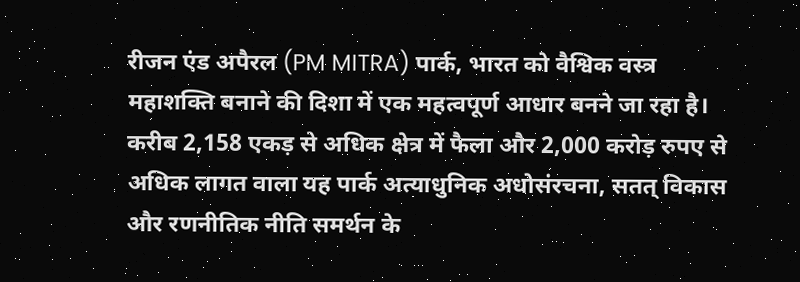रीजन एंड अपैरल (PM MITRA) पार्क, भारत को वैश्विक वस्त्र महाशक्ति बनाने की दिशा में एक महत्वपूर्ण आधार बनने जा रहा है। करीब 2,158 एकड़ से अधिक क्षेत्र में फैला और 2,000 करोड़ रुपए से अधिक लागत वाला यह पार्क अत्याधुनिक अधोसंरचना, सतत् विकास और रणनीतिक नीति समर्थन के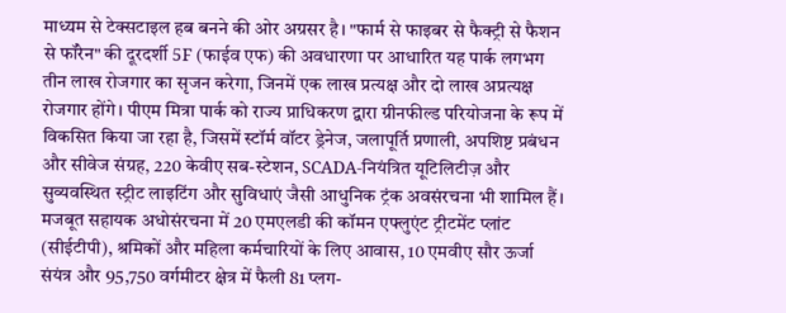माध्यम से टेक्सटाइल हब बनने की ओर अग्रसर है। "फार्म से फाइबर से फैक्ट्री से फैशन से फॉरेन" की दूरदर्शी 5F (फाईव एफ) की अवधारणा पर आधारित यह पार्क लगभग तीन लाख रोजगार का सृजन करेगा, जिनमें एक लाख प्रत्यक्ष और दो लाख अप्रत्यक्ष रोजगार होंगे। पीएम मित्रा पार्क को राज्य प्राधिकरण द्वारा ग्रीनफील्ड परियोजना के रूप में विकसित किया जा रहा है, जिसमें स्टॉर्म वॉटर ड्रेनेज, जलापूर्ति प्रणाली, अपशिष्ट प्रबंधन और सीवेज संग्रह, 220 केवीए सब-स्टेशन, SCADA-नियंत्रित यूटिलिटीज़ और सुव्यवस्थित स्ट्रीट लाइटिंग और सुविधाएं जैसी आधुनिक ट्रंक अवसंरचना भी शामिल हैं। मजबूत सहायक अधोसंरचना में 20 एमएलडी की कॉमन एफ्लुएंट ट्रीटमेंट प्लांट (सीईटीपी), श्रमिकों और महिला कर्मचारियों के लिए आवास, 10 एमवीए सौर ऊर्जा संयंत्र और 95,750 वर्गमीटर क्षेत्र में फैली 81 प्लग-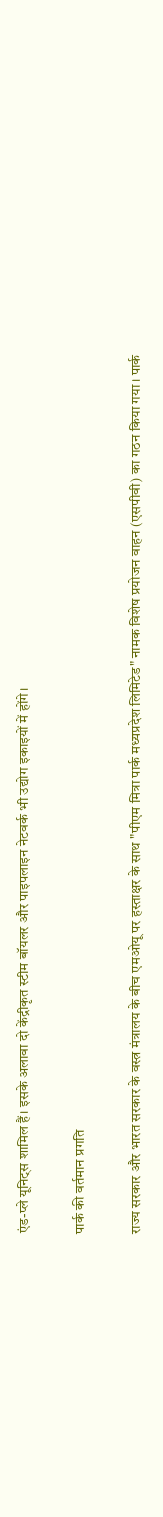एंड-प्ले यूनिट्स शामिल हैं। इसके अलावा दो केंद्रीकृत स्टीम बॉयलर और पाइपलाइन नेटवर्क भी उद्योग इकाइयों में होंगे।

पार्क की वर्तमान प्रगति

राज्य सरकार और भारत सरकार के वस्त्र मंत्रालय के बीच एमओयू पर हस्ताक्षर के साथ "पीएम मित्रा पार्क मध्यप्रदेश लिमिटेड" नामक विशेष प्रयोजन वाहन (एसपीवी) का गठन किया गया। पार्क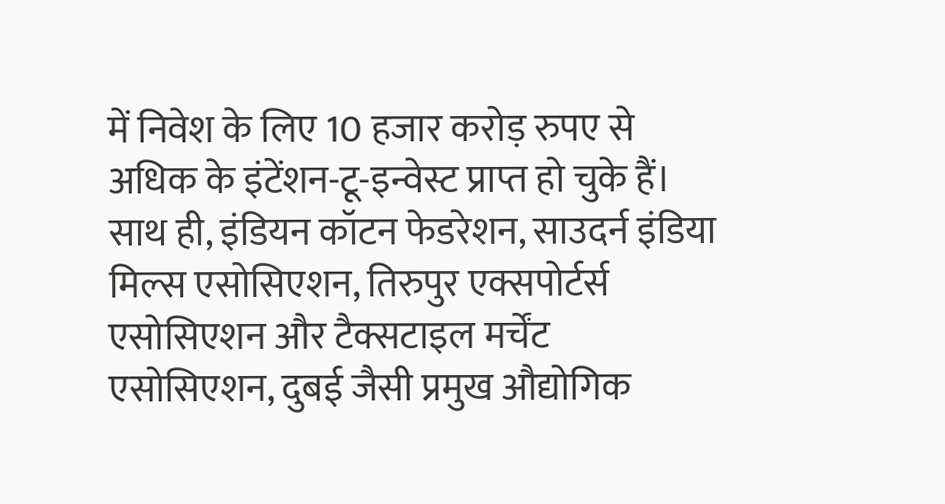में निवेश के लिए 10 हजार करोड़ रुपए से अधिक के इंटेंशन-टू-इन्वेस्ट प्राप्त हो चुके हैं। साथ ही, इंडियन कॉटन फेडरेशन, साउदर्न इंडिया मिल्स एसोसिएशन, तिरुपुर एक्सपोर्टर्स एसोसिएशन और टैक्सटाइल मर्चेंट एसोसिएशन, दुबई जैसी प्रमुख औद्योगिक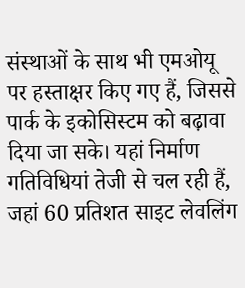संस्थाओं के साथ भी एमओयू पर हस्ताक्षर किए गए हैं, जिससे पार्क के इकोसिस्टम को बढ़ावा दिया जा सके। यहां निर्माण गतिविधियां तेजी से चल रही हैं, जहां 60 प्रतिशत साइट लेवलिंग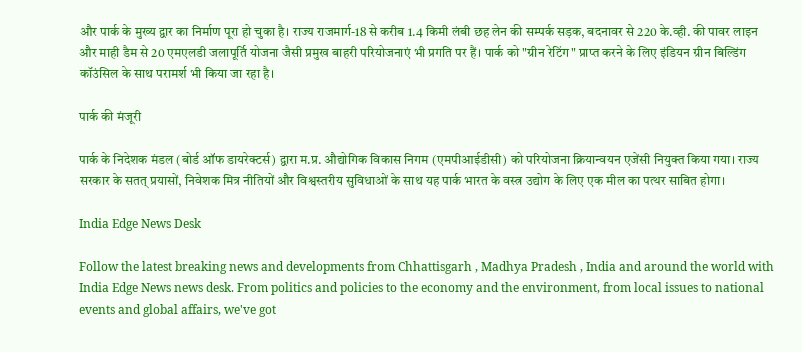और पार्क के मुख्य द्वार का निर्माण पूरा हो चुका है। राज्य राजमार्ग-18 से करीब 1.4 किमी लंबी छह लेन की सम्पर्क सड़क, बदनावर से 220 के.व्ही. की पावर लाइन और माही डैम से 20 एमएलडी जलापूर्ति योजना जैसी प्रमुख बाहरी परियोजनाएं भी प्रगति पर हैं। पार्क को "ग्रीन रेटिंग" प्राप्त करने के लिए इंडियन ग्रीन बिल्डिंग कॉउंसिल के साथ परामर्श भी किया जा रहा है।

पार्क की मंजूरी

पार्क के निदेशक मंडल (बोर्ड ऑफ डायरेक्टर्स) द्वारा म.प्र. औद्योगिक विकास निगम (एमपीआईडीसी) को परियोजना क्रियान्वयन एजेंसी नियुक्त किया गया। राज्य सरकार के सतत् प्रयासों, निवेशक मित्र नीतियों और विश्वस्तरीय सुविधाओं ‍के साथ यह पार्क भारत के वस्त्र उद्योग के लिए एक मील का पत्थर साबित होगा।

India Edge News Desk

Follow the latest breaking news and developments from Chhattisgarh , Madhya Pradesh , India and around the world with India Edge News news desk. From politics and policies to the economy and the environment, from local issues to national events and global affairs, we've got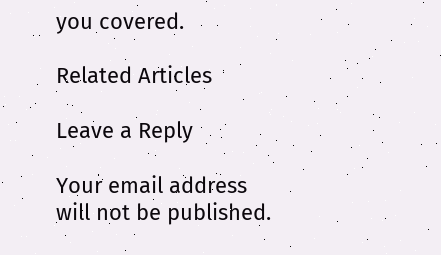you covered.

Related Articles

Leave a Reply

Your email address will not be published.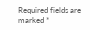Required fields are marked *